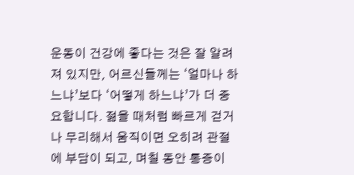운동이 건강에 좋다는 것은 잘 알려져 있지만, 어르신들께는 ‘얼마나 하느냐’보다 ‘어떻게 하느냐’가 더 중요합니다. 젊을 때처럼 빠르게 걷거나 무리해서 움직이면 오히려 관절에 부담이 되고, 며칠 동안 통증이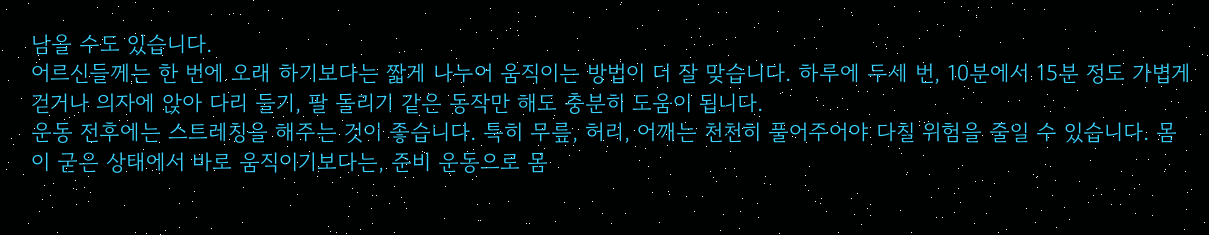남을 수도 있습니다.
어르신들께는 한 번에 오래 하기보다는 짧게 나누어 움직이는 방법이 더 잘 맞습니다. 하루에 두세 번, 10분에서 15분 정도 가볍게 걷거나 의자에 앉아 다리 들기, 팔 돌리기 같은 동작만 해도 충분히 도움이 됩니다.
운동 전후에는 스트레칭을 해주는 것이 좋습니다. 특히 무릎, 허리, 어깨는 천천히 풀어주어야 다칠 위험을 줄일 수 있습니다. 몸이 굳은 상태에서 바로 움직이기보다는, 준비 운동으로 몸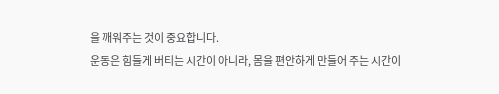을 깨워주는 것이 중요합니다.
운동은 힘들게 버티는 시간이 아니라, 몸을 편안하게 만들어 주는 시간이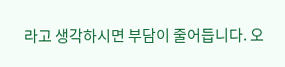라고 생각하시면 부담이 줄어듭니다. 오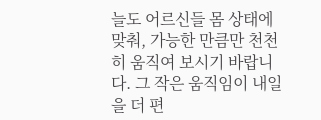늘도 어르신들 몸 상태에 맞춰, 가능한 만큼만 천천히 움직여 보시기 바랍니다. 그 작은 움직임이 내일을 더 편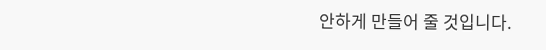안하게 만들어 줄 것입니다.